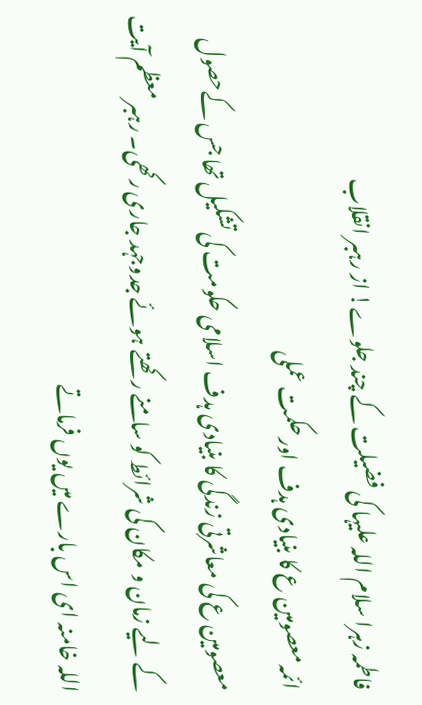فاطمہ زہرا سلام اللہ علیہا کی فضیلت کے چند جلوے! از رہبر انقلاب
ائمہ معصومین ع کا بنیادی ہدف اور حکمت عملی
معصومین ع کی معاشرتی زندگی کا بنیادی ہدف اسلامی حکومت کی تشکیل تھا جس کےحصول کے لیے زمان و مکان کی شرائط کو سامنے رکھتے ہوئے جدوجہد جاری رکھی۔ رہبر معظم آیت اللہ خامنہ ای اس بارے میں یوں فرماتے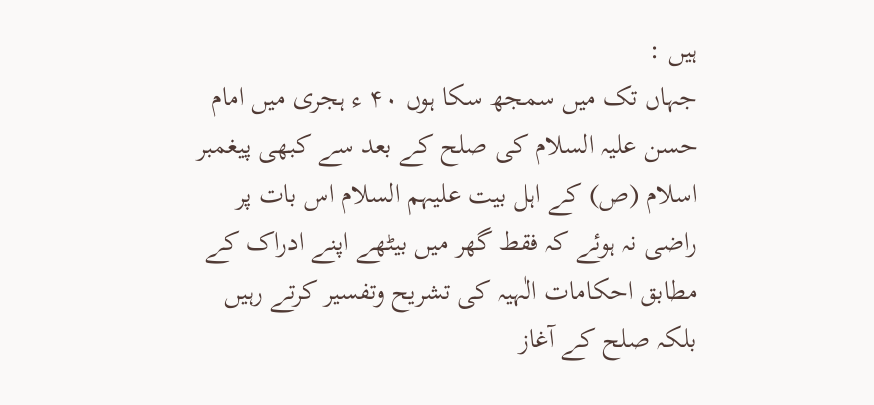ہیں :
جہاں تک میں سمجھ سکا ہوں ۴۰ ء ہجری میں امام حسن علیہ السلام کی صلح کے بعد سے کبھی پیغمبر اسلام (ص) کے اہل بیت علیہم السلام اس بات پر راضی نہ ہوئے کہ فقط گھر میں بیٹھے اپنے ادراک کے مطابق احکامات الٰہیہ کی تشریح وتفسیر کرتے رہیں بلکہ صلح کے آغاز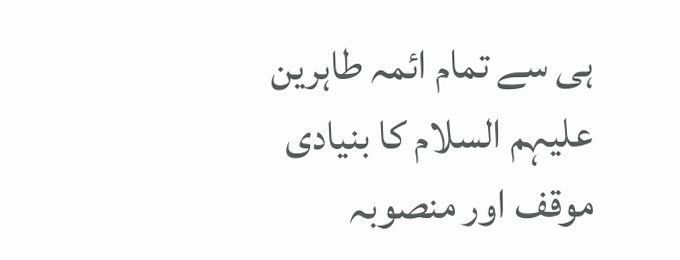ہی سے تمام ائمہ طاہرین علیہم السلام کا بنیادی موقف اور منصوبہ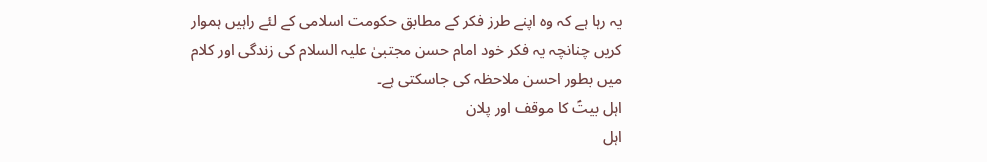یہ رہا ہے کہ وہ اپنے طرز فکر کے مطابق حکومت اسلامی کے لئے راہیں ہموار کریں چنانچہ یہ فکر خود امام حسن مجتبیٰ علیہ السلام کی زندگی اور کلام میں بطور احسن ملاحظہ کی جاسکتی ہے۔
اہل بیتؑ کا موقف اور پلان
اہل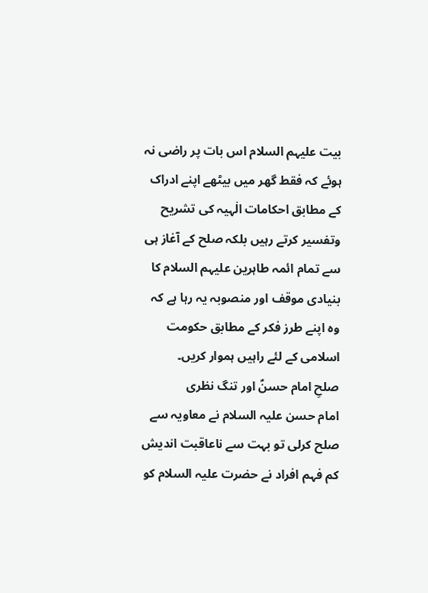بیت علیہم السلام اس بات پر راضی نہ ہوئے کہ فقط گھر میں بیٹھے اپنے ادراک کے مطابق احکامات الٰہیہ کی تشریح وتفسیر کرتے رہیں بلکہ صلح کے آغاز ہی سے تمام ائمہ طاہرین علیہم السلام کا بنیادی موقف اور منصوبہ یہ رہا ہے کہ وہ اپنے طرز فکر کے مطابق حکومت اسلامی کے لئے راہیں ہموار کریں۔
صلحِ امام حسنؑ اور تنگ نظری
امام حسن علیہ السلام نے معاویہ سے صلح کرلی تو بہت سے ناعاقبت اندیش کم فہم افراد نے حضرت علیہ السلام کو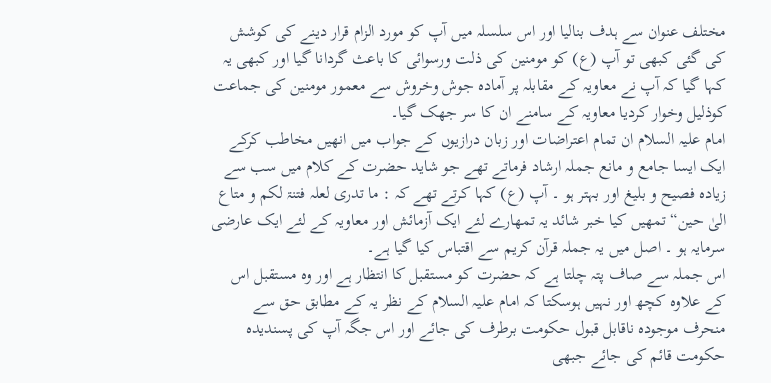مختلف عنوان سے ہدف بنالیا اور اس سلسلہ میں آپ کو مورد الزام قرار دینے کی کوشش کی گئی کبھی تو آپ (ع) کو مومنین کی ذلت ورسوائی کا باعث گردانا گیا اور کبھی یہ کہا گیا کہ آپ نے معاویہ کے مقابلہ پر آمادہ جوش وخروش سے معمور مومنین کی جماعت کوذلیل وخوار کردیا معاویہ کے سامنے ان کا سر جھک گیا۔
امام علیہ السلام ان تمام اعتراضات اور زبان درازیوں کے جواب میں انھیں مخاطب کرکے ایک ایسا جامع و مانع جملہ ارشاد فرماتے تھے جو شاید حضرت کے کلام میں سب سے زیادہ فصیح و بلیغ اور بہتر ہو ۔ آپ (ع) کہا کرتے تھے کہ : ما تدری لعلہ فتنۃ لکم و متاع الیٰ حین“ تمھیں کیا خبر شائد یہ تمھارے لئے ایک آزمائش اور معاویہ کے لئے ایک عارضی سرمایہ ہو ۔ اصل میں یہ جملہ قرآن کریم سے اقتباس کیا گیا ہے۔
اس جملہ سے صاف پتہ چلتا ہے کہ حضرت کو مستقبل کا انتظار ہے اور وہ مستقبل اس کے علاوہ کچھ اور نہیں ہوسکتا کہ امام علیہ السلام کے نظر یہ کے مطابق حق سے منحرف موجودہ ناقابل قبول حکومت برطرف کی جائے اور اس جگہ آپ کی پسندیدہ حکومت قائم کی جائے جبھی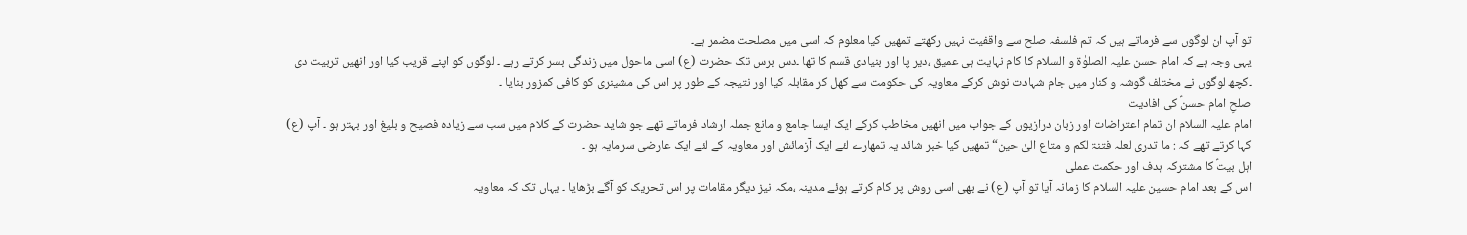تو آپ ان لوگوں سے فرماتے ہیں کہ تم فلسفہ صلح سے واقفیت نہیں رکھتے تمھیں کیا معلوم کہ اسی میں مصلحت مضمر ہے۔
یہی وجہ ہے کہ امام حسن علیہ الصلوٰۃ و السلام کا کام نہایت ہی عمیق ،دیر پا اور بنیادی قسم کا تھا ۔دس برس تک حضرت (ع) اسی ماحول میں زندگی بسر کرتے رہے ۔ لوگوں کو اپنے قریب کیا اور انھیں تربیت دی ۔کچھ لوگوں نے مختلف گوشہ و کنار میں جام شہادت نوش کرکے معاویہ کی حکومت سے کھل کر مقابلہ کیا اور نتیجہ کے طور پر اس کی مشینری کو کافی کمزور بنایا ۔
صلحِ امام حسنؑ کی افادیت
امام علیہ السلام ان تمام اعتراضات اور زبان درازیوں کے جواب میں انھیں مخاطب کرکے ایک ایسا جامع و مانع جملہ ارشاد فرماتے تھے جو شاید حضرت کے کلام میں سب سے زیادہ فصیح و بلیغ اور بہتر ہو ۔ آپ (ع) کہا کرتے تھے کہ : ما تدری لعلہ فتنۃ لکم و متاع الیٰ حین“ تمھیں کیا خبر شائد یہ تمھارے لئے ایک آزمائش اور معاویہ کے لئے ایک عارضی سرمایہ ہو ۔
اہل بیتؑ کا مشترکہ ہدف اور حکمت عملی
اس کے بعد امام حسین علیہ السلام کا زمانہ آیا تو آپ (ع) نے بھی اسی روش پر کام کرتے ہوئے مدینہ ،مکہ نیز دیگر مقامات پر اس تحریک کو آگے بڑھایا ۔ یہاں تک کہ معاویہ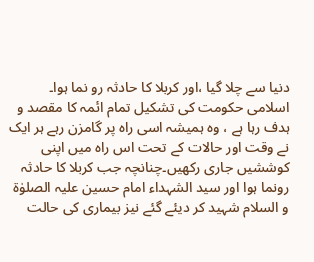دنیا سے چلا گیا ،اور کربلا کا حادثہ رو نما ہوا۔ اسلامی حکومت کی تشکیل تمام ائمہ کا مقصد و ہدف رہا ہے ، وہ ہمیشہ اسی راہ پر گامزن رہے ہر ایک نے وقت اور حالات کے تحت اس راہ میں اپنی کوششیں جاری رکھیں۔چنانچہ جب کربلا کا حادثہ رونما ہوا اور سید الشہداء امام حسین علیہ الصلوٰة و السلام شہید کر دیئے گئے نیز بیماری کی حالت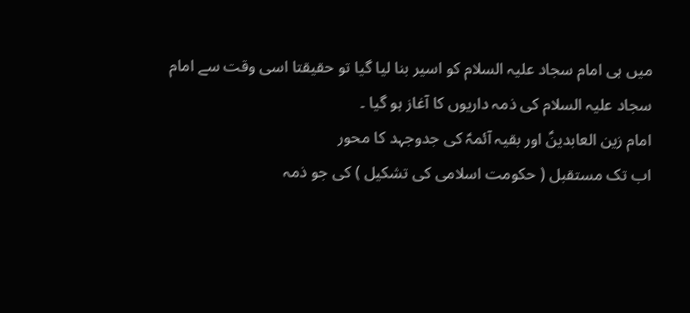میں ہی امام سجاد علیہ السلام کو اسیر بنا لیا گیا تو حقیقتا اسی وقت سے امام سجاد علیہ السلام کی ذمہ داریوں کا آغاز ہو گیا ۔
امام زین العابدینؑ اور بقیہ آئمہؑ کی جدوجہد کا محور
اب تک مستقبل ( حکومت اسلامی کی تشکیل ) کی جو ذمہ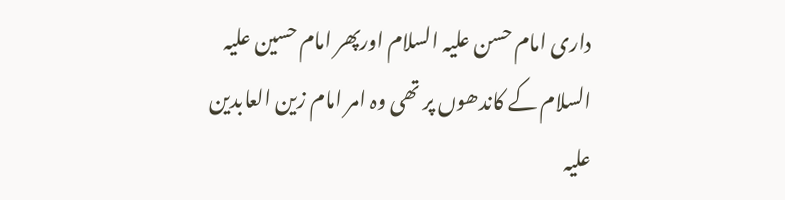داری امام حسن علیہ السلام اورپھر امام حسین علیہ السلام کے کاندھوں پر تھی وہ امر امام زین العابدین علیہ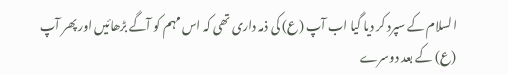السلام کے سپرد کر دیا گیا اب آپ (ع) کی ذمہ داری تھی کہ اس مہم کو آگے بڑھائیں اور پھر آپ (ع) کے بعد دوسرے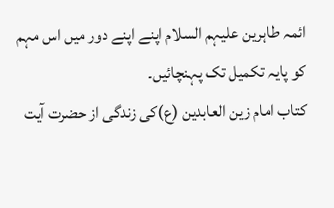ائمہ طاہرین علیہم السلام اپنے اپنے دور میں اس مہم کو پایہ تکمیل تک پہنچائیں۔
کتاب امام زین العابدین (ع)کی زندگی از حضرت آيت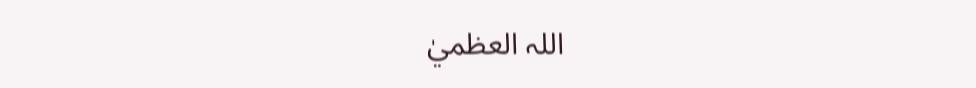اللہ العظميٰ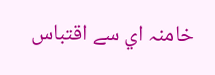خامنہ اي سے اقتباس